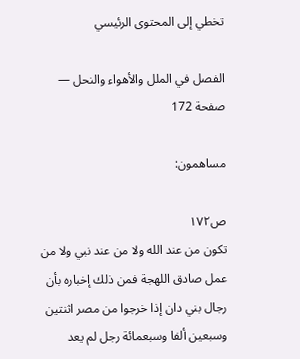تخطي إلى المحتوى الرئيسي

الفصل في الملل والأهواء والنحل — صفحة 172

مساهمون:

ص١٧٢
تكون من عند الله ولا من عند نبي ولا من عمل صادق اللهجة فمن ذلك إخباره بأن رجال بني دان إذا خرجوا من مصر اثنتين وسبعين ألفا وسبعمائة رجل لم يعد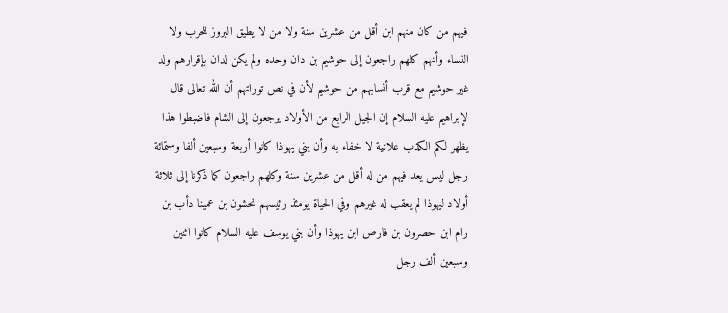فيهم من كان منهم ابن أقل من عشرين سنة ولا من لا يطيق البروز للحرب ولا النساء وأنهم كلهم راجعون إلى حوشيم بن دان وحده ولم يكن لدان بإقرارهم ولد غير حوشيم مع قرب أنسابهم من حوشيم لأن في نص توراتهم أن الله تعالى قال لإبراهيم عليه السلام إن الجيل الرابع من الأولاد يرجعون إلى الشام فاضبطوا هذا يظهر لكم الكذب علانية لا خفاء به وأن بني يهوذا كانوا أربعة وسبعين ألفا وستمائة رجل ليس يعد فيهم من له أقل من عشرين سنة وكلهم راجعون كما ذكرنا إلى ثلاثة أولاد ليهوذا لم يعقب له غيرهم وفي الحياة يومئذ رئيسهم نحشون بن عمينا دأب بن رام ابن حصرون بن فارص ابن يهوذا وأن بني يوسف عليه السلام كانوا اثنين وسبعين ألف رجل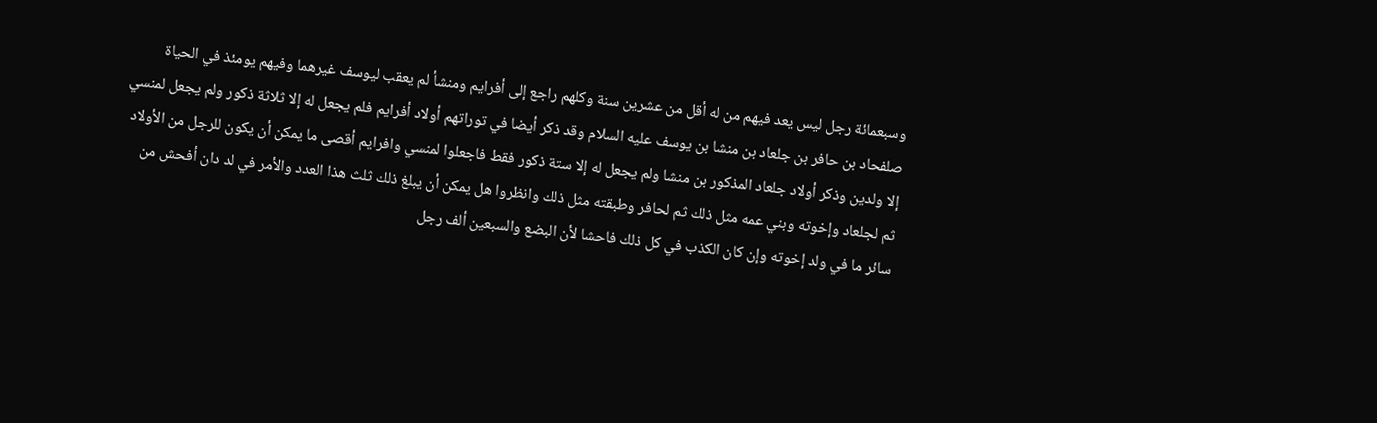وسبعمائة رجل ليس يعد فيهم من له أقل من عشرين سنة وكلهم راجع إلى أفرايم ومنشأ لم يعقب ليوسف غيرهما وفيهم يومئذ في الحياة صلفحاد بن حافر بن جلعاد بن منشا بن يوسف عليه السلام وقد ذكر أيضا في توراتهم أولاد أفرايم فلم يجعل له إلا ثلاثة ذكور ولم يجعل لمنسي إلا ولدين وذكر أولاد جلعاد المذكور بن منشا ولم يجعل له إلا ستة ذكور فقط فاجعلوا لمنسي وافرايم أقصى ما يمكن أن يكون للرجل من الأولاد ثم لجلعاد وإخوته وبني عمه مثل ذلك ثم لحافر وطبقته مثل ذلك وانظروا هل يمكن أن يبلغ ذلك ثلث هذا العدد والأمر في لد دان أفحش من سائر ما في ولد إخوته وإن كان الكذب في كل ذلك فاحشا لأن البضع والسبعين ألف رجل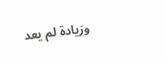وزيادة لم يعد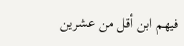فيهم ابن أقل من عشرين